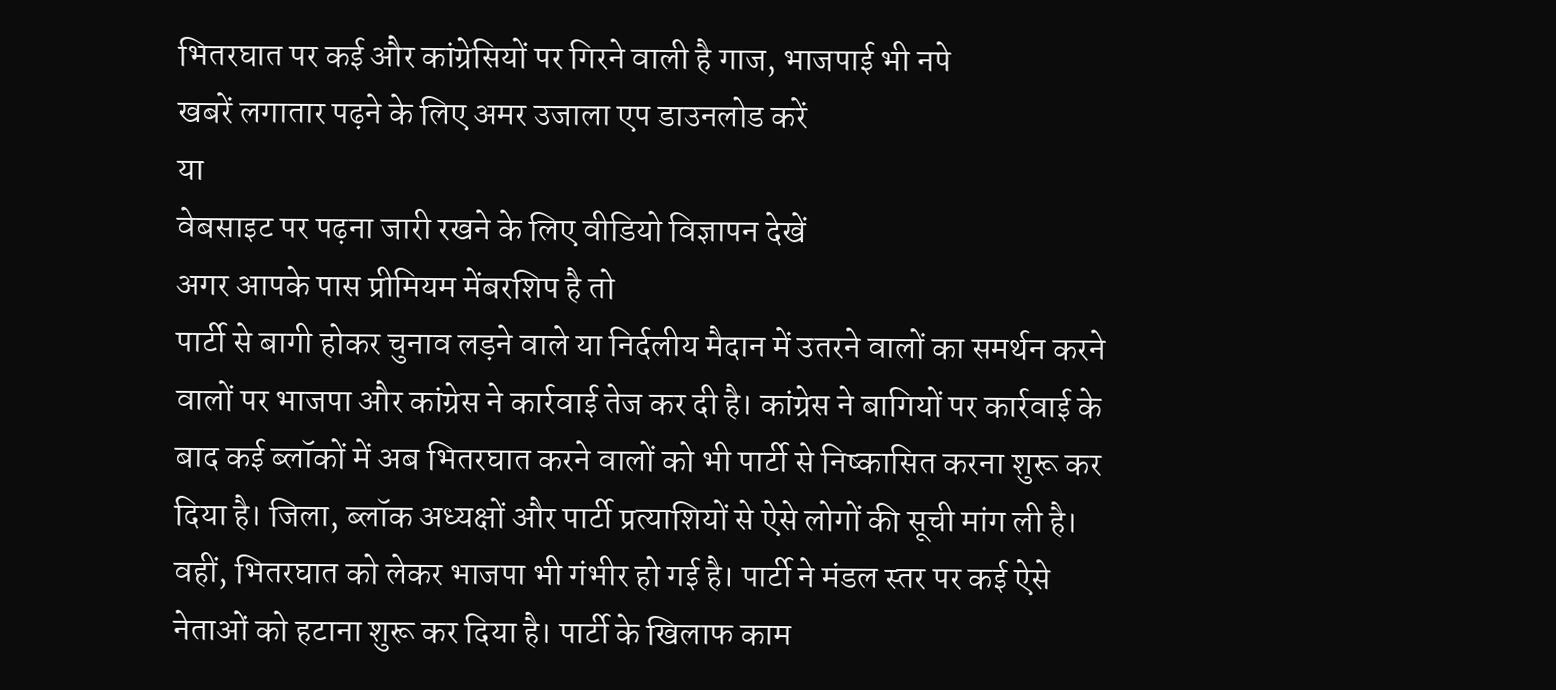भितरघात पर कई और कांग्रेसियों पर गिरने वाली है गाज, भाजपाई भी नपे
खबरें लगातार पढ़ने के लिए अमर उजाला एप डाउनलोड करें
या
वेबसाइट पर पढ़ना जारी रखने के लिए वीडियो विज्ञापन देखें
अगर आपके पास प्रीमियम मेंबरशिप है तो
पार्टी से बागी होकर चुनाव लड़ने वाले या निर्दलीय मैदान में उतरने वालों का समर्थन करने वालों पर भाजपा और कांग्रेस ने कार्रवाई तेज कर दी है। कांग्रेस ने बागियों पर कार्रवाई के बाद कई ब्लॉकों में अब भितरघात करने वालों को भी पार्टी से निष्कासित करना शुरू कर दिया है। जिला, ब्लॉक अध्यक्षों और पार्टी प्रत्याशियों से ऐसे लोगों की सूची मांग ली है।
वहीं, भितरघात को लेकर भाजपा भी गंभीर हो गई है। पार्टी ने मंडल स्तर पर कई ऐसे नेताओं को हटाना शुरू कर दिया है। पार्टी के खिलाफ काम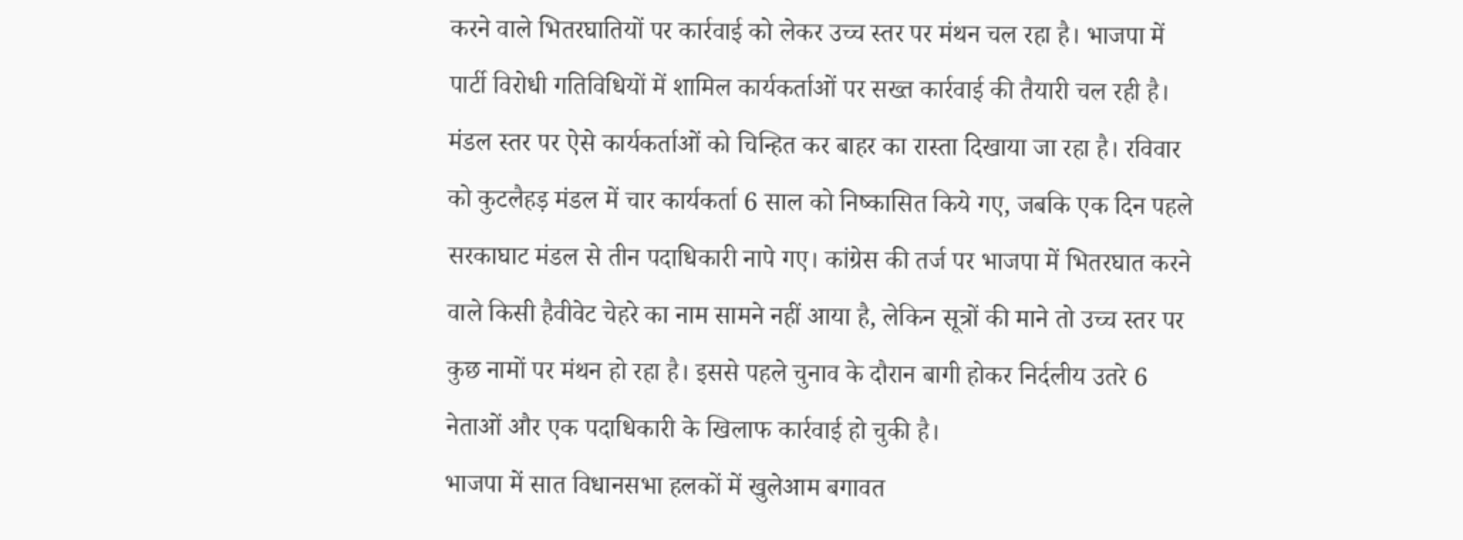करने वाले भितरघातियों पर कार्रवाई को लेकर उच्च स्तर पर मंथन चल रहा है। भाजपा में पार्टी विरोधी गतिविधियों में शामिल कार्यकर्ताओं पर सख्त कार्रवाई की तैयारी चल रही है।
मंडल स्तर पर ऐसे कार्यकर्ताओं को चिन्हित कर बाहर का रास्ता दिखाया जा रहा है। रविवार को कुटलैहड़ मंडल में चार कार्यकर्ता 6 साल को निष्कासित किये गए, जबकि एक दिन पहले सरकाघाट मंडल से तीन पदाधिकारी नापे गए। कांग्रेस की तर्ज पर भाजपा में भितरघात करने वाले किसी हैवीवेट चेहरे का नाम सामने नहीं आया है, लेकिन सूत्रों की माने तो उच्च स्तर पर कुछ नामों पर मंथन हो रहा है। इससे पहले चुनाव के दौरान बागी होकर निर्दलीय उतरे 6 नेताओं और एक पदाधिकारी के खिलाफ कार्रवाई हो चुकी है।
भाजपा में सात विधानसभा हलकों में खुलेआम बगावत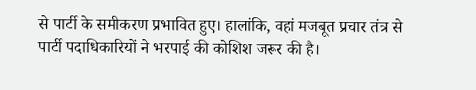से पार्टी के समीकरण प्रभावित हुए। हालांकि, वहां मजबूत प्रचार तंत्र से पार्टी पदाधिकारियों ने भरपाई की कोशिश जरूर की है।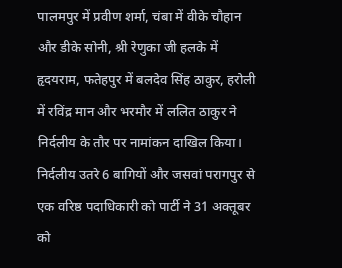पालमपुर में प्रवीण शर्मा, चंबा में वीके चौहान और डीके सोनी, श्री रेणुका जी हलके में हृदयराम, फतेहपुर में बलदेव सिंह ठाकुर, हरोली में रविंद्र मान और भरमौर में ललित ठाकुर ने निर्दलीय के तौर पर नामांकन दाखिल किया। निर्दलीय उतरे 6 बागियों और जसवां परागपुर से एक वरिष्ठ पदाधिकारी को पार्टी ने 31 अक्तूबर को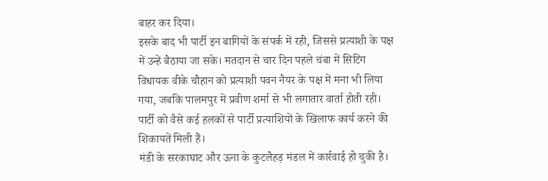बाहर कर दिया।
इसके बाद भी पार्टी इन बागियों के संपर्क में रही, जिससे प्रत्याशी के पक्ष में उन्हें बैठाया जा सके। मतदान से चार दिन पहले चंबा में सिटिंग विधायक वीके चौहान को प्रत्याशी पवन नैयर के पक्ष में मना भी लिया गया, जबकि पालमपुर में प्रवीण शर्मा से भी लगातार वार्ता होती रही। पार्टी को वैसे कई हलकों से पार्टी प्रत्याशियों के खिलाफ कार्य करने की शिकायतें मिली हैं।
मंडी के सरकाघाट और ऊना के कुटलैहड़ मंडल में कार्रवाई हो चुकी है।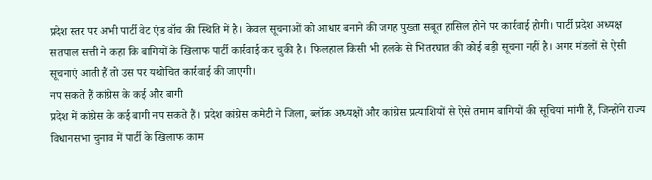प्रदेश स्तर पर अभी पार्टी वेट एंड वॉच की स्थिति में है। केवल सूचनाओं को आधार बनाने की जगह पुख्ता सबूत हासिल होने पर कार्रवाई होगी। पार्टी प्रदेश अध्यक्ष सतपाल सत्ती ने कहा कि बागियों के खिलाफ पार्टी कार्रवाई कर चुकी है। फिलहाल किसी भी हलके से भितरघात की कोई बड़ी सूचना नहीं है। अगर मंडलों से ऐसी सूचनाएं आती हैं तो उस पर यथोचित कार्रवाई की जाएगी।
नप सकते हैं कांग्रेस के कई और बागी
प्रदेश में कांग्रेस के कई बागी नप सकते हैं। प्रदेश कांग्रेस कमेटी ने जिला, ब्लॉक अध्यक्षों और कांग्रेस प्रत्याशियों से ऐसे तमाम बागियों की सूचियां मांगी हैं, जिन्होंने राज्य विधानसभा चुनाव में पार्टी के खिलाफ काम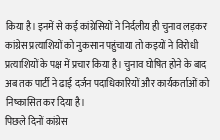किया है। इनमें से कई कांग्रेसियों ने निर्दलीय ही चुनाव लड़कर कांग्रेस प्रत्याशियों को नुकसान पहुंचाया तो कइयों ने विरोधी प्रत्याशियों के पक्ष में प्रचार किया है। चुनाव घोषित होने के बाद अब तक पार्टी ने ढाई दर्जन पदाधिकारियों और कार्यकर्ताओं को निष्कासित कर दिया है।
पिछले दिनों कांग्रेस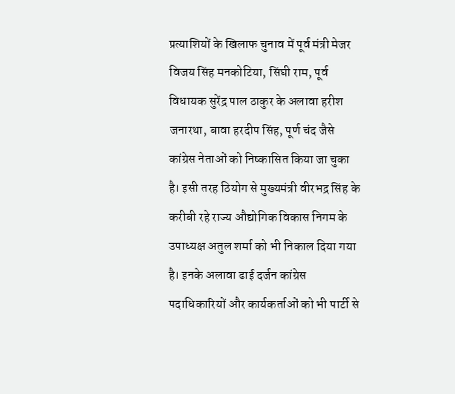प्रत्याशियों के खिलाफ चुनाव में पूर्व मंत्री मेजर विजय सिंह मनकोटिया, सिंघी राम, पूर्व विधायक सुरेंद्र पाल ठाकुर के अलावा हरीश जनारथा, बावा हरदीप सिंह, पूर्ण चंद जैसे कांग्रेस नेताओं को निष्कासित किया जा चुका है। इसी तरह ठियोग से मुख्यमंत्री वीरभद्र सिंह के करीबी रहे राज्य औद्योगिक विकास निगम के उपाध्यक्ष अतुल शर्मा को भी निकाल दिया गया है। इनके अलावा ढाई दर्जन कांग्रेस पदाधिकारियों और कार्यकर्ताओं को भी पार्टी से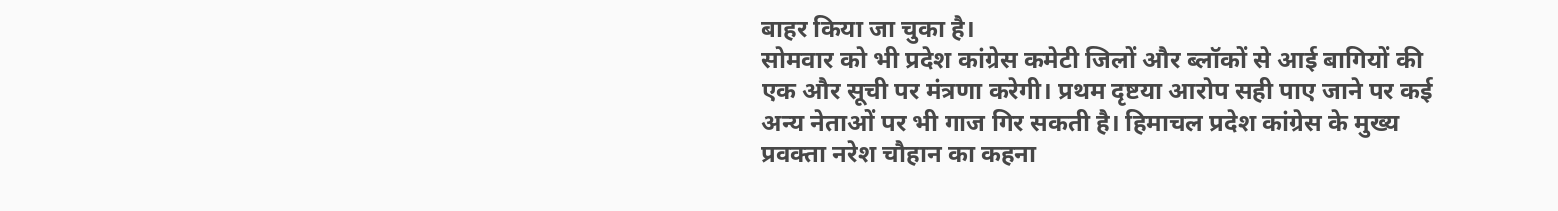बाहर किया जा चुका है।
सोमवार को भी प्रदेश कांग्रेस कमेटी जिलों और ब्लॉकों से आई बागियों की एक और सूची पर मंत्रणा करेगी। प्रथम दृष्टया आरोप सही पाए जाने पर कई अन्य नेताओं पर भी गाज गिर सकती है। हिमाचल प्रदेश कांग्रेस के मुख्य प्रवक्ता नरेश चौहान का कहना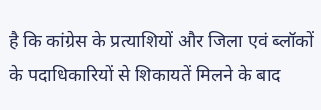है कि कांग्रेस के प्रत्याशियों और जिला एवं ब्लॉकों के पदाधिकारियों से शिकायतें मिलने के बाद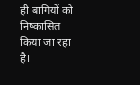ही बागियों को निष्कासित किया जा रहा है।